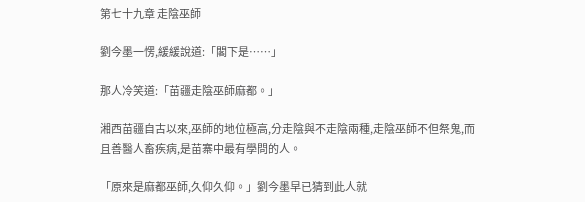第七十九章 走陰巫師

劉今墨一愣,緩緩說道:「閣下是……」

那人冷笑道:「苗疆走陰巫師麻都。」

湘西苗疆自古以來,巫師的地位極高,分走陰與不走陰兩種,走陰巫師不但祭鬼,而且善醫人畜疾病,是苗寨中最有學問的人。

「原來是麻都巫師,久仰久仰。」劉今墨早已猜到此人就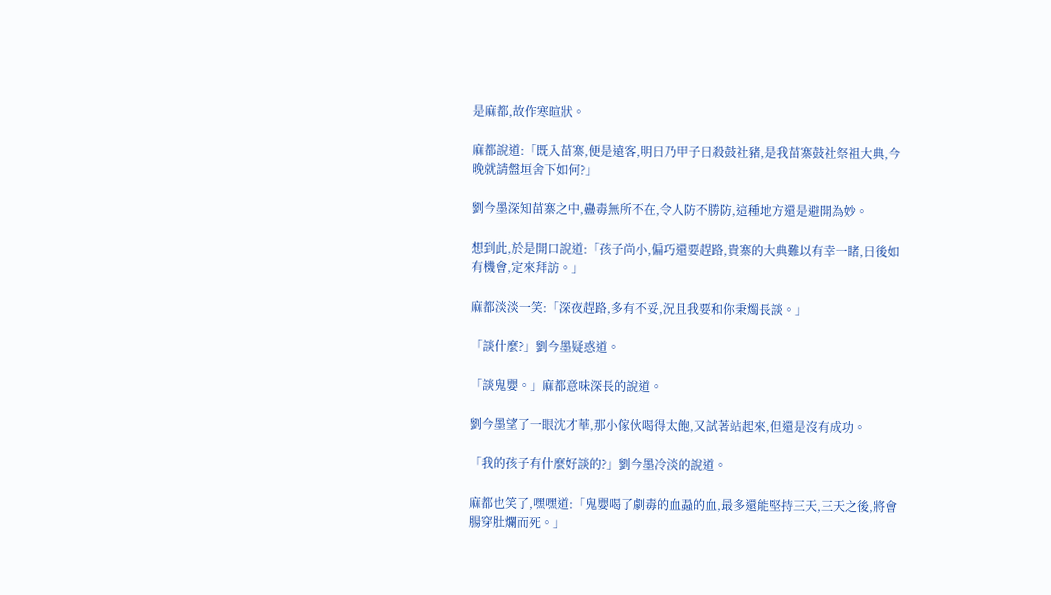是麻都,故作寒暄狀。

麻都說道:「既入苗寨,便是遠客,明日乃甲子日殺鼓社豬,是我苗寨鼓社祭祖大典,今晚就請盤垣舍下如何?」

劉今墨深知苗寨之中,蠱毒無所不在,令人防不勝防,這種地方還是避開為妙。

想到此,於是開口說道:「孩子尚小,偏巧還要趕路,貴寨的大典難以有幸一睹,日後如有機會,定來拜訪。」

麻都淡淡一笑:「深夜趕路,多有不妥,況且我要和你秉燭長談。」

「談什麼?」劉今墨疑惑道。

「談鬼嬰。」麻都意味深長的說道。

劉今墨望了一眼沈才華,那小傢伙喝得太飽,又試著站起來,但還是沒有成功。

「我的孩子有什麼好談的?」劉今墨冷淡的說道。

麻都也笑了,嘿嘿道:「鬼嬰喝了劇毒的血蝨的血,最多還能堅持三天,三天之後,將會腸穿肚爛而死。」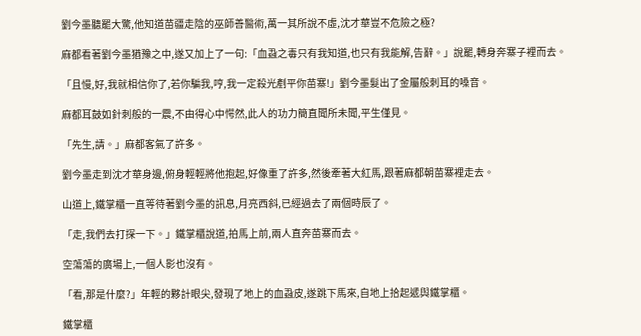劉今墨聽罷大驚,他知道苗疆走陰的巫師善醫術,萬一其所說不虛,沈才華豈不危險之極?

麻都看著劉今墨猶豫之中,遂又加上了一句:「血蝨之毒只有我知道,也只有我能解,告辭。」說罷,轉身奔寨子裡而去。

「且慢,好,我就相信你了,若你騙我,哼,我一定殺光剷平你苗寨!」劉今墨髮出了金屬般刺耳的嗓音。

麻都耳鼓如針刺般的一震,不由得心中愕然,此人的功力簡直聞所未聞,平生僅見。

「先生,請。」麻都客氣了許多。

劉今墨走到沈才華身邊,俯身輕輕將他抱起,好像重了許多,然後牽著大紅馬,跟著麻都朝苗寨裡走去。

山道上,鐵掌櫃一直等待著劉今墨的訊息,月亮西斜,已經過去了兩個時辰了。

「走,我們去打探一下。」鐵掌櫃說道,拍馬上前,兩人直奔苗寨而去。

空蕩蕩的廣場上,一個人影也沒有。

「看,那是什麼?」年輕的夥計眼尖,發現了地上的血蝨皮,遂跳下馬來,自地上拾起遞與鐵掌櫃。

鐵掌櫃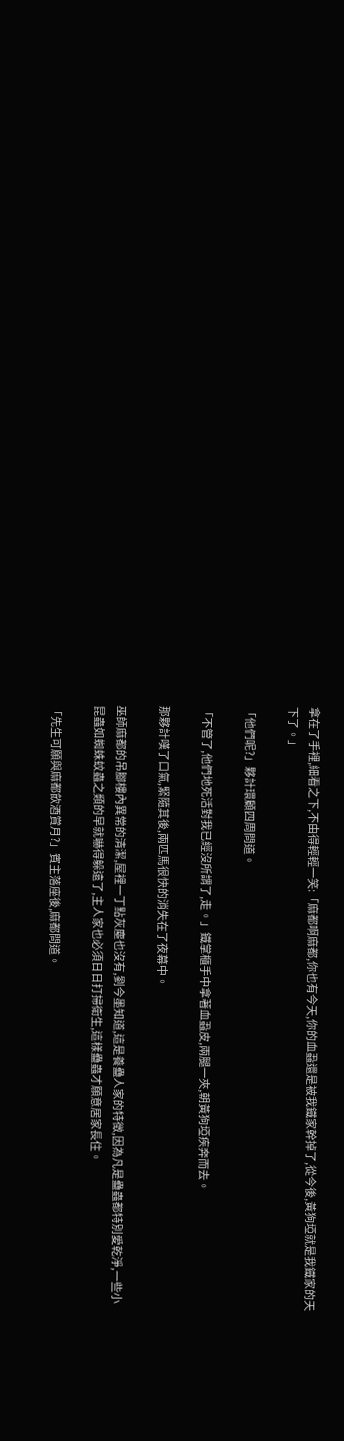拿在了手裡,細看之下,不由得輕輕一笑:「麻都啊麻都,你也有今天,你的血蝨還是被我鐵家幹掉了,從今後,黃狗埡就是我鐵家的天下了。」

「他們呢?」夥計環顧四周問道。

「不管了,他們地死活對我已經沒所謂了,走。」鐵掌櫃手中拿著血蝨皮,兩腿一夾,朝黃狗埡疾奔而去。

那夥計嘆了口氣,緊隨其後,兩匹馬很快的消失在了夜幕中。

巫師麻都的吊腳樓內異常的清潔,屋裡一丁點灰塵也沒有,劉今墨知道,這是養蠱人家的特徵,因為凡是蠱蟲都特別愛乾淨,一些小昆蟲如蜘蛛蚊蟲之類的早就嚇得躲遠了,主人家也必須日日打掃衛生,這樣蠱蟲才願意居家長住。

「先生可願與麻都飲酒賞月?」賓主落座後,麻都問道。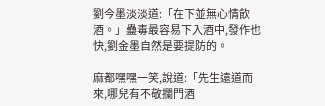劉今墨淡淡道:「在下並無心情飲酒。」蠱毒最容易下入酒中,發作也快,劉金墨自然是要提防的。

麻都嘿嘿一笑,說道:「先生遠道而來,哪兒有不敬攔門酒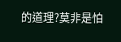的道理?莫非是怕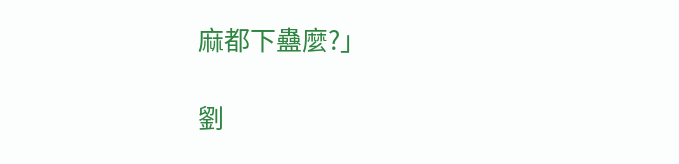麻都下蠱麼?」

劉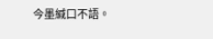今墨緘口不語。